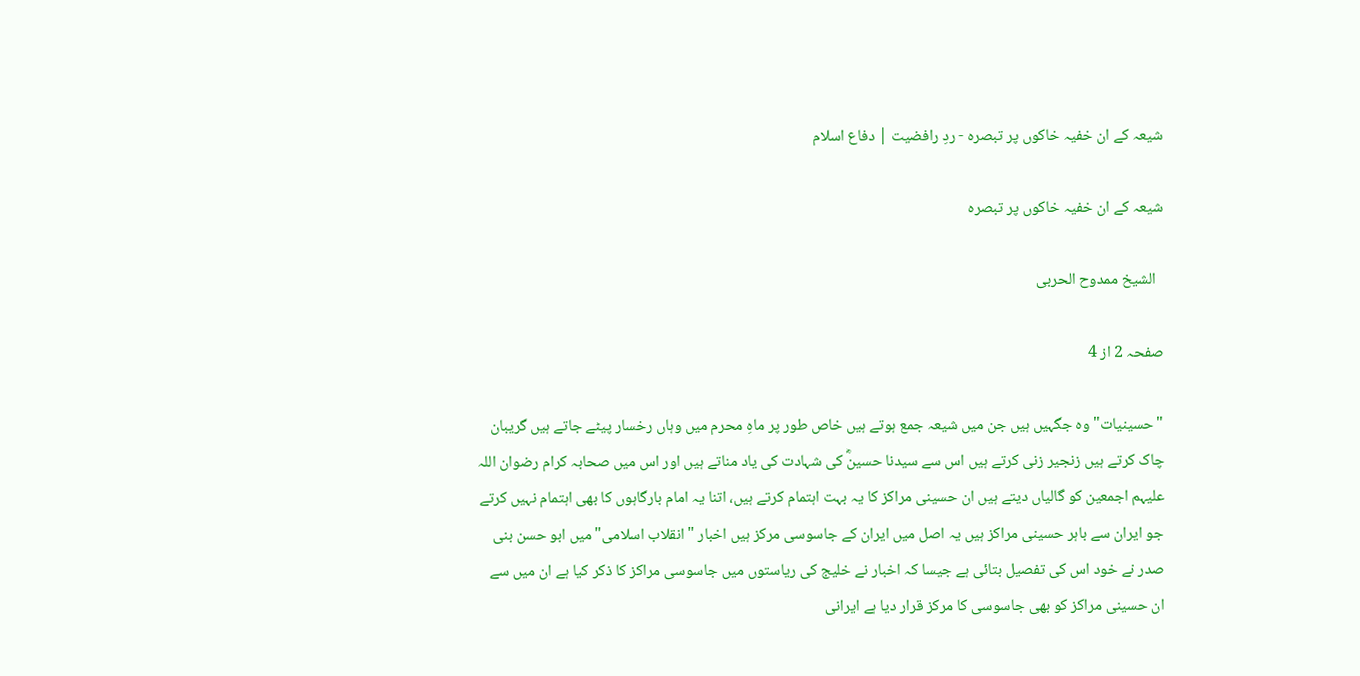شیعہ کے ان خفیہ خاکوں پر تبصرہ - ردِ رافضیت | دفاع اسلام

شیعہ کے ان خفیہ خاکوں پر تبصرہ

  الشیخ ممدوح الحربی

صفحہ 2 از 4

"حسینیات" وہ جگہیں ہیں جن میں شیعہ جمع ہوتے ہیں خاص طور پر ماہِ محرم میں وہاں رخسار پیٹے جاتے ہیں گریبان چاک کرتے ہیں زنجیر زنی کرتے ہیں اس سے سیدنا حسینؓ کی شہادت کی یاد مناتے ہیں اور اس میں صحابہ کرام رضوان اللہ علیہم اجمعین کو گالیاں دیتے ہیں ان حسینی مراکز کا یہ بہت اہتمام کرتے ہیں، اتنا یہ امام بارگاہوں کا بھی اہتمام نہیں کرتے جو ایران سے باہر حسینی مراکز ہیں یہ اصل میں ایران کے جاسوسی مرکز ہیں اخبار "انقلاب اسلامی" میں ابو حسن بنی صدر نے خود اس کی تفصیل بتائی ہے جیسا کہ اخبار نے خلیج کی ریاستوں میں جاسوسی مراکز کا ذکر کیا ہے ان میں سے ان حسینی مراکز کو بھی جاسوسی کا مرکز قرار دیا ہے ایرانی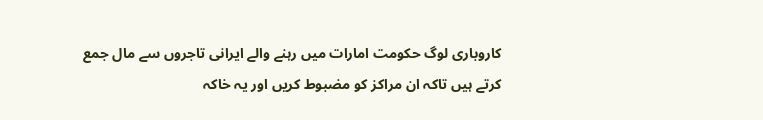کاروباری لوگ حکومت امارات میں رہنے والے ایرانی تاجروں سے مال جمع کرتے ہیں تاکہ ان مراکز کو مضبوط کریں اور یہ خاکہ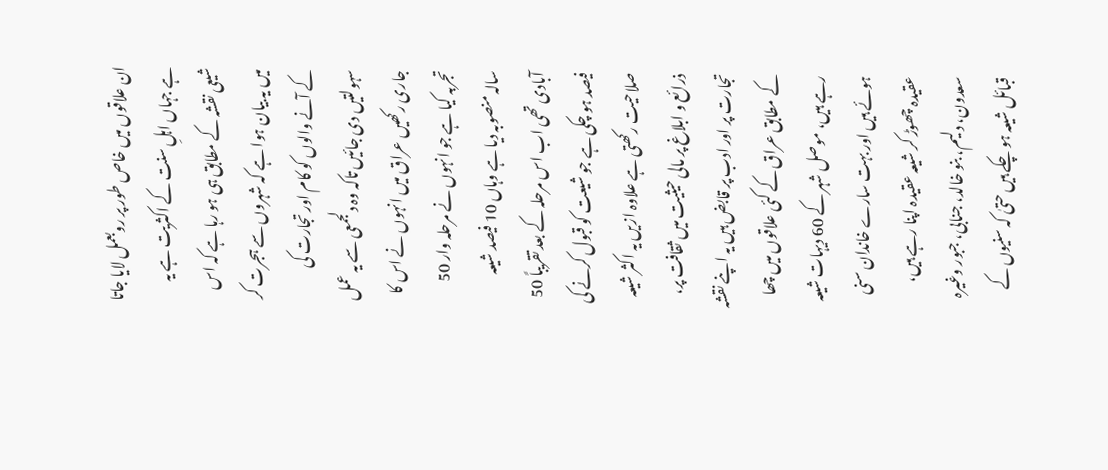ان علاقوں میں خاص طور پر روبعمل لایا جاتا ہے جہاں اہلِ سنت کے اکثریت ہے یہ شیعی نقشہ کے مطابق ہی ہو رہا ہے کہ اس میں یہ بیان ہوا ہے کہ شہروں سے ہجرت کر کے آنے والوں کو کام اور تجارت کی سہولتیں دی جائیں تاکہ وہ دلجمعی سے یہ عمل جاری رکھیں عراق میں انہوں نے اس کا تجربہ کیا ہے جو انہوں نے مرحلہ وار 50 سالہ منصوبہ دیا ہے وہاں 10 فیصد شیعہ آبادی تھی اب اس مرحلہ کے بعد تقریباً 50 فیصد ہو چکی ہے جو شیعت کو قبول کرنے کی صلاحیت رکھتی ہے علاوہ ازیں یہ اکثر شیعہ ذرائع و ابلاغ پر مالی حیثیت میں ثقافت پر، تجارت پر اور ادب پر قابض ہیں یہ اپنے نقشہ کے مطابق عراق کے کئی علاقوں میں چھا رہے ہیں، موصل شہر کے 60 دیہات شیعہ ہوئے ہیں اور بہت سارے خاندان سنی عقیدہ چھوڑ کر شیعہ عقیدہ اپنا رہے ہیں، سعدون، دلیم، بنو خالد، جنابی، جبور وغیرہ قبائل شیعہ ہو چکے ہیں حتیٰ کہ سنیوں کے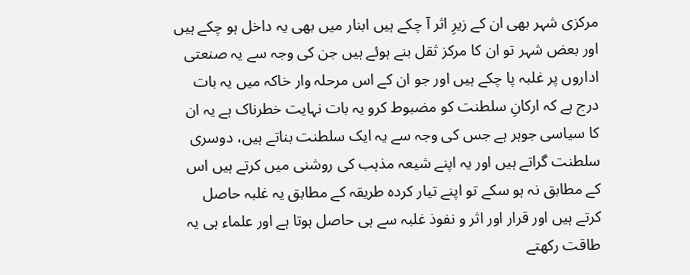مرکزی شہر بھی ان کے زیرِ اثر آ چکے ہیں ابنار میں بھی یہ داخل ہو چکے ہیں اور بعض شہر تو ان کا مرکز ثقل بنے ہوئے ہیں جن کی وجہ سے یہ صنعتی اداروں پر غلبہ پا چکے ہیں اور جو ان کے اس مرحلہ وار خاکہ میں یہ بات درج ہے کہ ارکانِ سلطنت کو مضبوط کرو یہ بات نہایت خطرناک ہے یہ ان کا سیاسی جوہر ہے جس کی وجہ سے یہ ایک سلطنت بناتے ہیں، دوسری سلطنت گراتے ہیں اور یہ اپنے شیعہ مذہب کی روشنی میں کرتے ہیں اس کے مطابق نہ ہو سکے تو اپنے تیار کردہ طریقہ کے مطابق یہ غلبہ حاصل کرتے ہیں اور قرار اور اثر و نفوذ غلبہ سے ہی حاصل ہوتا ہے اور علماء ہی یہ طاقت رکھتے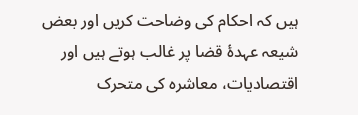ہیں کہ احکام کی وضاحت کریں اور بعض شیعہ عہدۂ قضا پر غالب ہوتے ہیں اور اقتصادیات، معاشرہ کی متحرک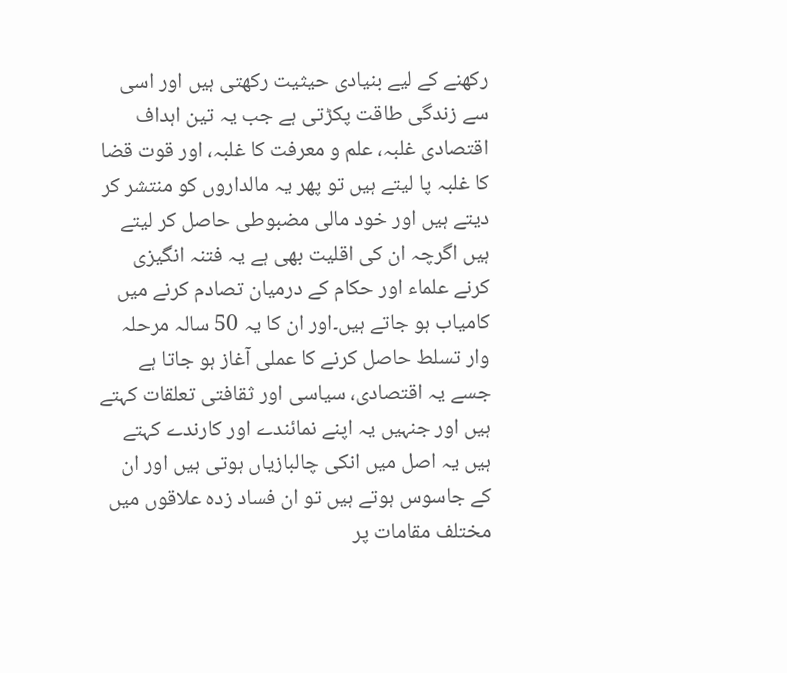رکھنے کے لیے بنیادی حیثیت رکھتی ہیں اور اسی سے زندگی طاقت پکڑتی ہے جب یہ تین اہداف اقتصادی غلبہ، علم و معرفت کا غلبہ، اور قوت قضا کا غلبہ پا لیتے ہیں تو پھر یہ مالداروں کو منتشر کر دیتے ہیں اور خود مالی مضبوطی حاصل کر لیتے ہیں اگرچہ ان کی اقلیت بھی ہے یہ فتنہ انگیزی کرنے علماء اور حکام کے درمیان تصادم کرنے میں کامیاب ہو جاتے ہیں۔اور ان کا یہ 50 سالہ مرحلہ وار تسلط حاصل کرنے کا عملی آغاز ہو جاتا ہے جسے یہ اقتصادی، سیاسی اور ثقافتی تعلقات کہتے ہیں اور جنہیں یہ اپنے نمائندے اور کارندے کہتے ہیں یہ اصل میں انکی چالبازیاں ہوتی ہیں اور ان کے جاسوس ہوتے ہیں تو ان فساد زدہ علاقوں میں مختلف مقامات پر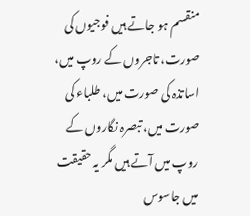منقسم ہو جاتے ہیں فوجیوں کی صورت، تاجروں کے روپ میں، اساتذہ کی صورت میں، طلباء کی صورت میں، تبصرہ نگاروں کے روپ میں آتے ہیں مگر یہ حقیقت میں جاسوس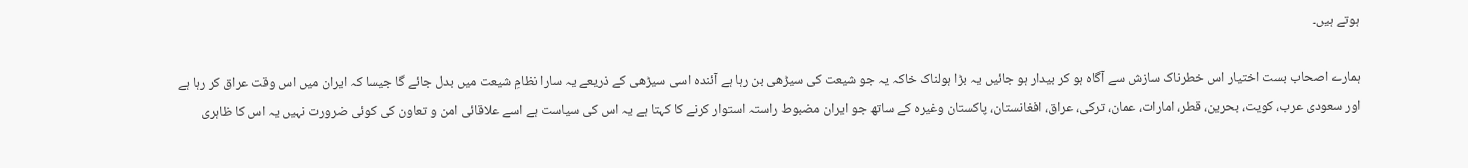ہوتے ہیں۔

ہمارے اصحاب بست اختیار اس خطرناک سازش سے آگاہ ہو کر بیدار ہو جائیں یہ بڑا ہولناک خاکہ یہ جو شیعت کی سیڑھی بن رہا ہے آئندہ اسی سیڑھی کے ذریعے یہ سارا نظامِ شیعت میں بدل جائے گا جیسا کہ ایران میں اس وقت عراق کر رہا ہے اور سعودی عرب، کویت، بحرین، قطر، امارات، عمان، ترکی، عراق، افغانستان، پاکستان وغیرہ کے ساتھ جو ایران مضبوط راستہ استوار کرنے کا کہتا ہے یہ اس کی سیاست ہے اسے علاقائی امن و تعاون کی کوئی ضرورت نہیں یہ اس کا ظاہری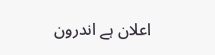اعلان ہے اندرون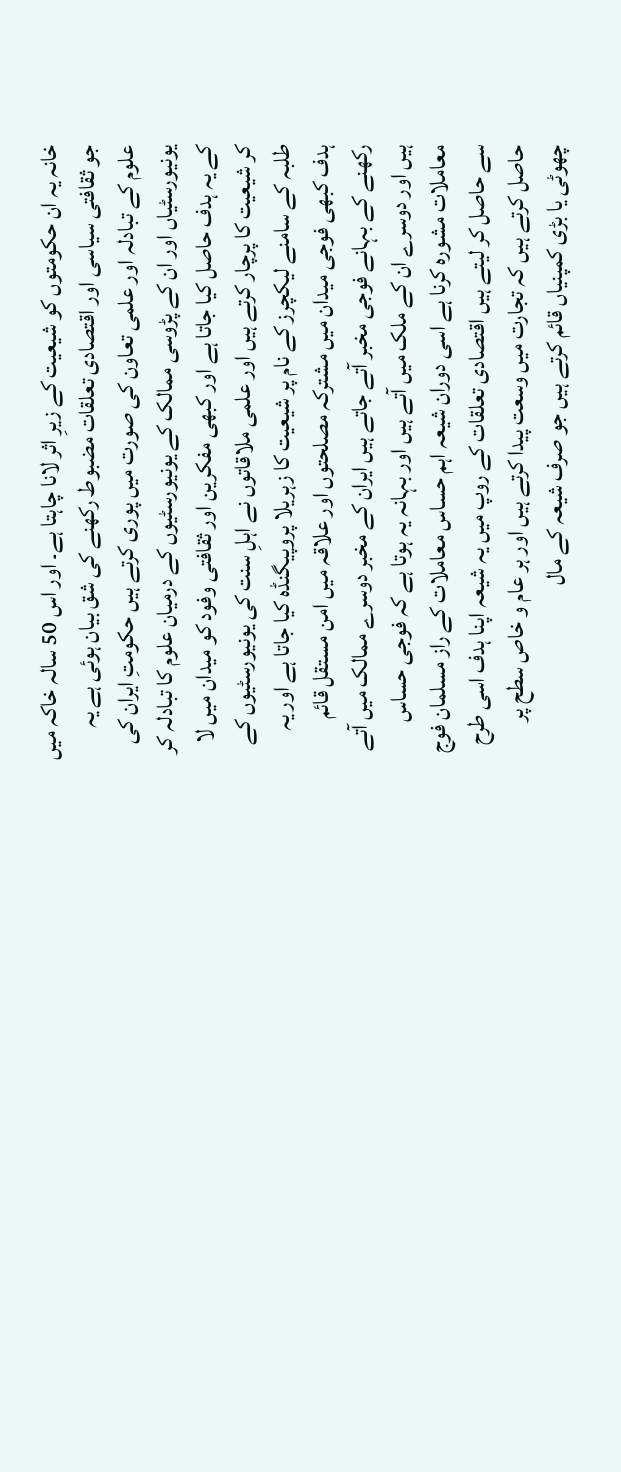خانہ یہ ان حکومتوں کو شیعیت کے زیرِ اثر لانا چاہتا ہے۔ اور اس 50 سالہ خاکہ میں جو ثقافتی سیاسی اور اقتصادی تعلقات مضبوط رکھنے کی شق بیان ہوئی ہے یہ علوم کے تبادلہ اور علمی تعاون کی صورت میں پوری کرتے ہیں حکومتِ ایران کی یونیورسٹیاں اور ان کے پڑوسی ممالک کے یونیورسٹیوں کے درمیان علوم کا تبادلہ کر کے یہ ہدف حاصل کیا جاتا ہے اور کبھی مفکرین اور ثقافتی وفود کو میدان میں لا کر شیعیت کا پرچار کرتے ہیں اور علمی ملاقاتوں نے اہلِ سنت کی یونیورسٹیوں کے طلبہ کے سامنے لیکچرز کے نام پر شیعیت کا زہریلا پروپیگنڈہ کیا جاتا ہے اور یہ ہدف کبھی فوجی میدان میں مشترکہ مصلحتوں اور علاقہ میں امن مستقل قائم رکھنے کے بہانے فوجی مخبر آتے جاتے ہیں ایران کے مخبر دوسرے ممالک میں آتے ہیں اور دوسرے ان کے ملک میں آتے ہیں اور بہانہ یہ ہوتا ہے کہ فوجی حساس معاملات مشورہ کرنا ہے اسی دوران شیعہ اہم حساس معاملات کے راز مسلمان فوج سے حاصل کر لیتے ہیں اقتصادی تعلقات کے روپ میں یہ شیعہ اپنا ہدف اسی طرح حاصل کرتے ہیں کہ تجارت میں وسعت پیدا کرتے ہیں اور ہر عام و خاص سطح پر چھوٹی یا بڑی کمپنیاں قائم کرتے ہیں جو صرف شیعہ کے مال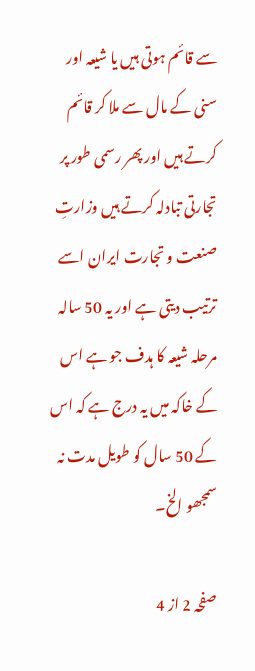سے قائم ہوتی ہیں یا شیعہ اور سنی کے مال سے ملا کر قائم کرتے ہیں اور پھر رسمی طور پر تجارتی تبادلہ کرتے ہیں وزارتِ صنعت و تجارت ایران اسے ترتیب دیتی ہے اور یہ 50 سالہ مرحلہ شیعہ کا ہدف جو ہے اس کے خاکہ میں یہ درج ہے کہ اس کے 50 سال کو طویل مدت نہ سمجھو الخ۔

صفحہ 2 از 4